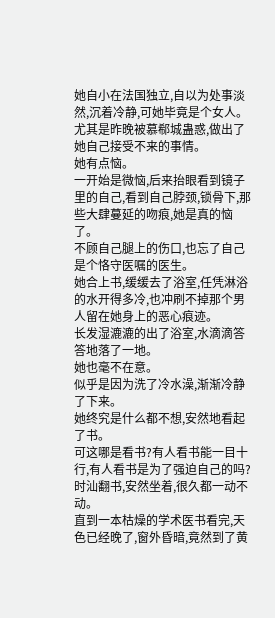她自小在法国独立,自以为处事淡然,沉着冷静,可她毕竟是个女人。
尤其是昨晚被慕郗城蛊惑,做出了她自己接受不来的事情。
她有点恼。
一开始是微恼,后来抬眼看到镜子里的自己,看到自己脖颈,锁骨下,那些大肆蔓延的吻痕,她是真的恼了。
不顾自己腿上的伤口,也忘了自己是个恪守医嘱的医生。
她合上书,缓缓去了浴室,任凭淋浴的水开得多冷,也冲刷不掉那个男人留在她身上的恶心痕迹。
长发湿漉漉的出了浴室,水滴滴答答地落了一地。
她也毫不在意。
似乎是因为洗了冷水澡,渐渐冷静了下来。
她终究是什么都不想,安然地看起了书。
可这哪是看书?有人看书能一目十行,有人看书是为了强迫自己的吗?
时汕翻书,安然坐着,很久都一动不动。
直到一本枯燥的学术医书看完,天色已经晚了,窗外昏暗,竟然到了黄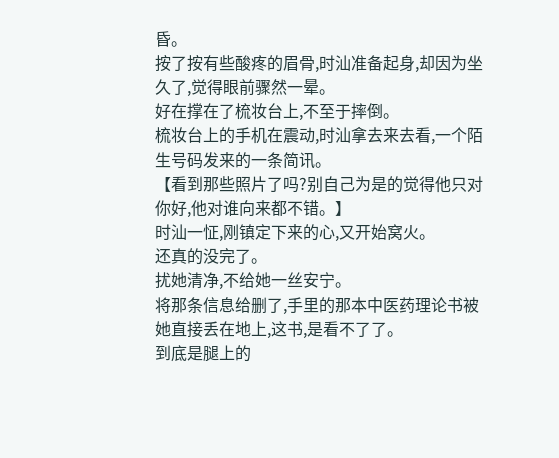昏。
按了按有些酸疼的眉骨,时汕准备起身,却因为坐久了,觉得眼前骤然一晕。
好在撑在了梳妆台上,不至于摔倒。
梳妆台上的手机在震动,时汕拿去来去看,一个陌生号码发来的一条简讯。
【看到那些照片了吗?别自己为是的觉得他只对你好,他对谁向来都不错。】
时汕一怔,刚镇定下来的心,又开始窝火。
还真的没完了。
扰她清净,不给她一丝安宁。
将那条信息给删了,手里的那本中医药理论书被她直接丢在地上,这书,是看不了了。
到底是腿上的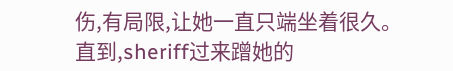伤,有局限,让她一直只端坐着很久。
直到,sheriff过来蹭她的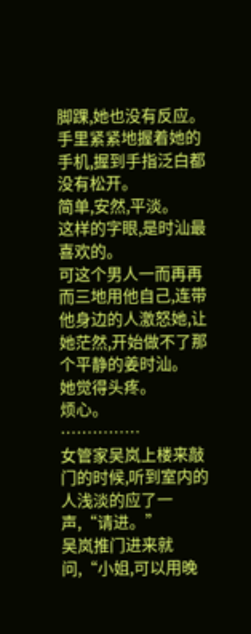脚踝,她也没有反应。
手里紧紧地握着她的手机,握到手指泛白都没有松开。
简单,安然,平淡。
这样的字眼,是时汕最喜欢的。
可这个男人一而再再而三地用他自己,连带他身边的人激怒她,让她茫然,开始做不了那个平静的姜时汕。
她觉得头疼。
烦心。
……………
女管家吴岚上楼来敲门的时候,听到室内的人浅淡的应了一声,“请进。”
吴岚推门进来就问,“小姐,可以用晚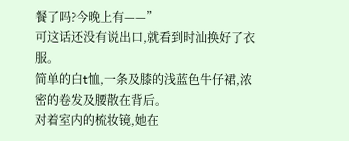餐了吗?今晚上有——”
可这话还没有说出口,就看到时汕换好了衣服。
简单的白t恤,一条及膝的浅蓝色牛仔裙,浓密的卷发及腰散在背后。
对着室内的梳妆镜,她在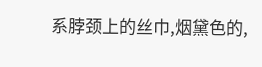系脖颈上的丝巾,烟黛色的,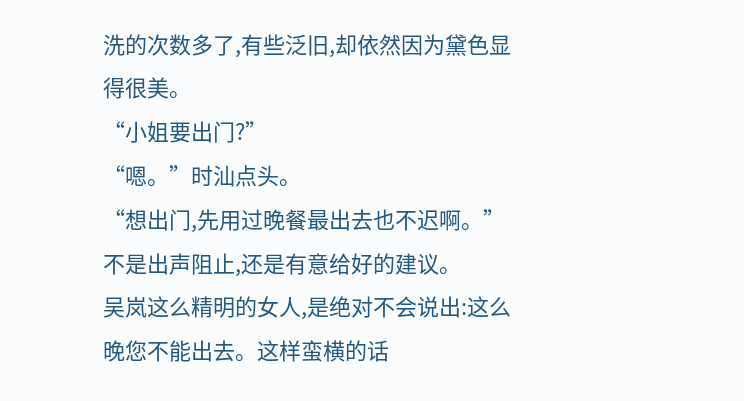洗的次数多了,有些泛旧,却依然因为黛色显得很美。
“小姐要出门?”
“嗯。”时汕点头。
“想出门,先用过晚餐最出去也不迟啊。”
不是出声阻止,还是有意给好的建议。
吴岚这么精明的女人,是绝对不会说出:这么晚您不能出去。这样蛮横的话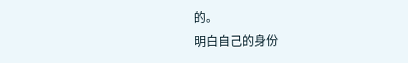的。
明白自己的身份